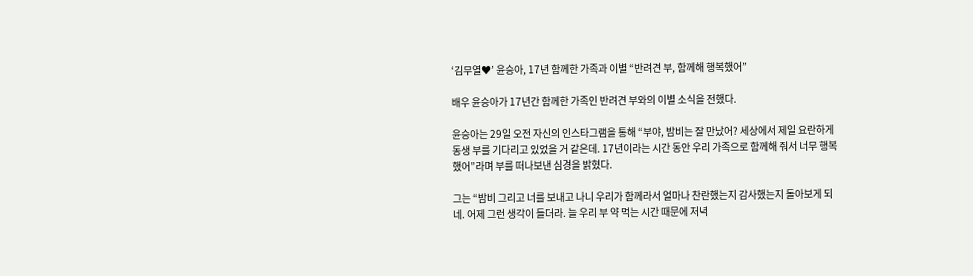‘김무열♥’ 윤승아, 17년 함께한 가족과 이별 “반려견 부, 함께해 행복했어”

배우 윤승아가 17년간 함께한 가족인 반려견 부와의 이별 소식을 전했다.

윤승아는 29일 오전 자신의 인스타그램을 통해 “부야, 밤비는 잘 만났어? 세상에서 제일 요란하게 동생 부를 기다리고 있었을 거 같은데. 17년이라는 시간 동안 우리 가족으로 함께해 줘서 너무 행복했어”라며 부를 떠나보낸 심경을 밝혔다.

그는 “밤비 그리고 너를 보내고 나니 우리가 함께라서 얼마나 찬란했는지 감사했는지 돌아보게 되네. 어제 그런 생각이 들더라. 늘 우리 부 약 먹는 시간 때문에 저녁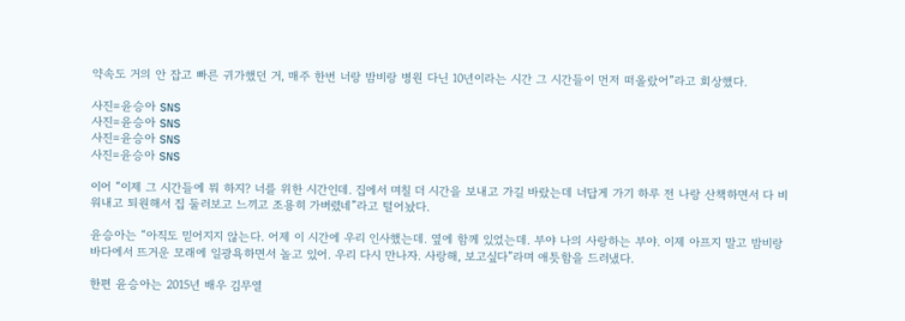약속도 거의 안 잡고 빠른 귀가했던 거, 매주 한번 너랑 밤비랑 병원 다닌 10년이라는 시간 그 시간들이 먼저 떠올랐어”라고 회상했다.

사진=윤승아 SNS
사진=윤승아 SNS
사진=윤승아 SNS
사진=윤승아 SNS

이어 “이제 그 시간들에 뭐 하지? 너를 위한 시간인데. 집에서 며칠 더 시간을 보내고 가길 바랐는데 너답게 가기 하루 전 나랑 산책하면서 다 비워내고 퇴원해서 집 둘러보고 느끼고 조용히 가버렸네”라고 털어놨다.

윤승아는 “아직도 믿어지지 않는다. 어제 이 시간에 우리 인사했는데. 옆에 함께 있었는데. 부야 나의 사랑하는 부야. 이제 아프지 말고 밤비랑 바다에서 뜨거운 모래에 일광욕하면서 놀고 있어. 우리 다시 만나자. 사랑해, 보고싶다”라며 애틋함을 드러냈다.

한편 윤승아는 2015년 배우 김무열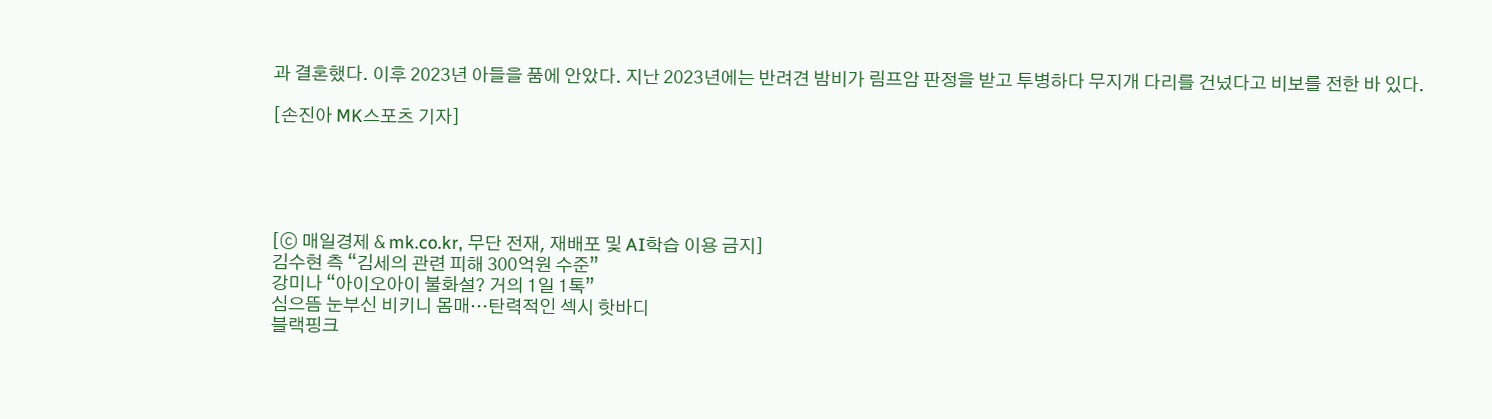과 결혼했다. 이후 2023년 아들을 품에 안았다. 지난 2023년에는 반려견 밤비가 림프암 판정을 받고 투병하다 무지개 다리를 건넜다고 비보를 전한 바 있다.

[손진아 MK스포츠 기자]





[ⓒ 매일경제 & mk.co.kr, 무단 전재, 재배포 및 AI학습 이용 금지]
김수현 측 “김세의 관련 피해 300억원 수준”
강미나 “아이오아이 불화설? 거의 1일 1톡”
심으뜸 눈부신 비키니 몸매…탄력적인 섹시 핫바디
블랙핑크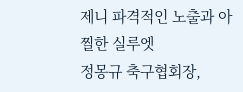제니 파격적인 노출과 아찔한 실루엣
정몽규 축구협회장,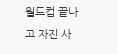월드컵 끝나고 자진 사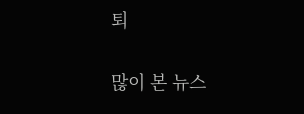퇴

많이 본 뉴스